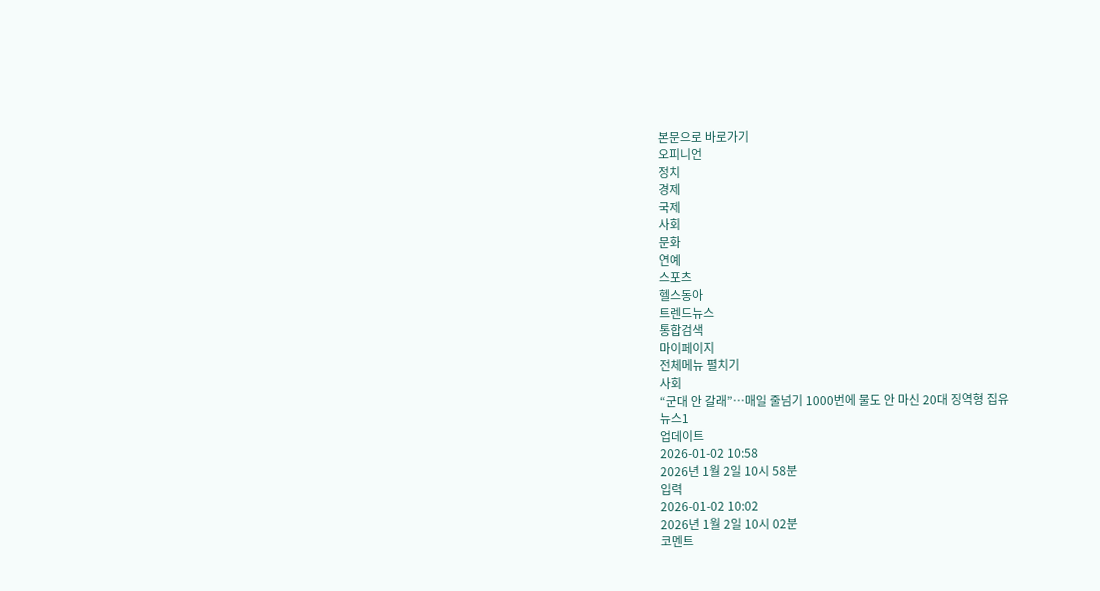본문으로 바로가기
오피니언
정치
경제
국제
사회
문화
연예
스포츠
헬스동아
트렌드뉴스
통합검색
마이페이지
전체메뉴 펼치기
사회
“군대 안 갈래”…매일 줄넘기 1000번에 물도 안 마신 20대 징역형 집유
뉴스1
업데이트
2026-01-02 10:58
2026년 1월 2일 10시 58분
입력
2026-01-02 10:02
2026년 1월 2일 10시 02분
코멘트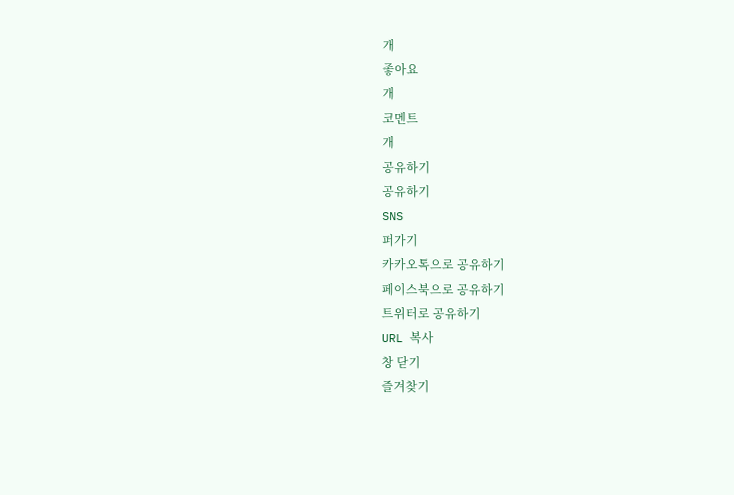개
좋아요
개
코멘트
개
공유하기
공유하기
SNS
퍼가기
카카오톡으로 공유하기
페이스북으로 공유하기
트위터로 공유하기
URL 복사
창 닫기
즐겨찾기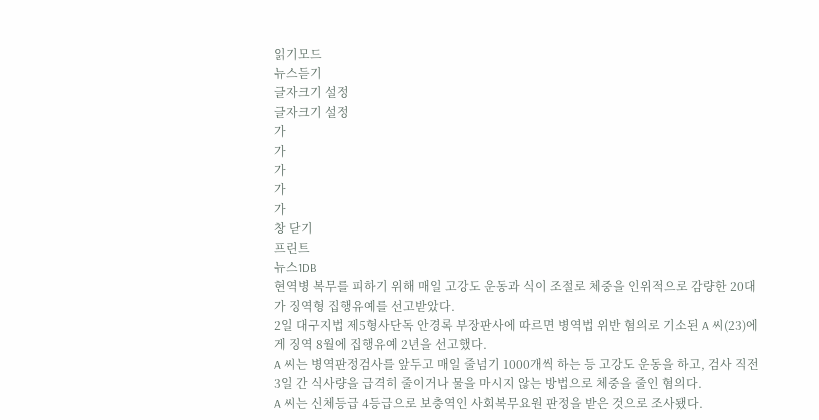읽기모드
뉴스듣기
글자크기 설정
글자크기 설정
가
가
가
가
가
창 닫기
프린트
뉴스1DB
현역병 복무를 피하기 위해 매일 고강도 운동과 식이 조절로 체중을 인위적으로 감량한 20대가 징역형 집행유예를 선고받았다.
2일 대구지법 제5형사단독 안경록 부장판사에 따르면 병역법 위반 혐의로 기소된 A 씨(23)에게 징역 8월에 집행유예 2년을 선고했다.
A 씨는 병역판정검사를 앞두고 매일 줄넘기 1000개씩 하는 등 고강도 운동을 하고, 검사 직전 3일 간 식사량을 급격히 줄이거나 물을 마시지 않는 방법으로 체중을 줄인 혐의다.
A 씨는 신체등급 4등급으로 보충역인 사회복무요원 판정을 받은 것으로 조사됐다.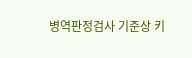병역판정검사 기준상 키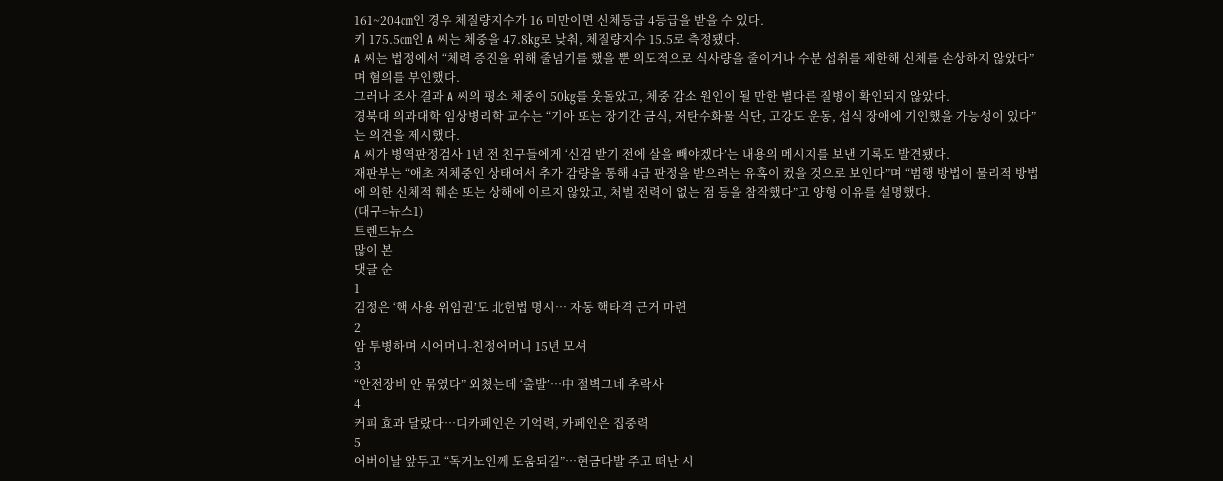161~204㎝인 경우 체질량지수가 16 미만이면 신체등급 4등급을 받을 수 있다.
키 175.5㎝인 A 씨는 체중을 47.8㎏로 낮춰, 체질량지수 15.5로 측정됐다.
A 씨는 법정에서 “체력 증진을 위해 줄넘기를 했을 뿐 의도적으로 식사량을 줄이거나 수분 섭취를 제한해 신체를 손상하지 않았다”며 혐의를 부인했다.
그러나 조사 결과 A 씨의 평소 체중이 50㎏를 웃돌았고, 체중 감소 원인이 될 만한 별다른 질병이 확인되지 않았다.
경북대 의과대학 임상병리학 교수는 “기아 또는 장기간 금식, 저탄수화물 식단, 고강도 운동, 섭식 장애에 기인했을 가능성이 있다”는 의견을 제시했다.
A 씨가 병역판정검사 1년 전 친구들에게 ‘신검 받기 전에 살을 빼야겠다’는 내용의 메시지를 보낸 기록도 발견됐다.
재판부는 “애초 저체중인 상태여서 추가 감량을 통해 4급 판정을 받으려는 유혹이 컸을 것으로 보인다”며 “범행 방법이 물리적 방법에 의한 신체적 훼손 또는 상해에 이르지 않았고, 처벌 전력이 없는 점 등을 참작했다”고 양형 이유를 설명했다.
(대구=뉴스1)
트렌드뉴스
많이 본
댓글 순
1
김정은 ‘핵 사용 위임권’도 北헌법 명시… 자동 핵타격 근거 마련
2
암 투병하며 시어머니-친정어머니 15년 모셔
3
“안전장비 안 묶였다” 외쳤는데 ‘출발’…中 절벽그네 추락사
4
커피 효과 달랐다…디카페인은 기억력, 카페인은 집중력
5
어버이날 앞두고 “독거노인께 도움되길”…현금다발 주고 떠난 시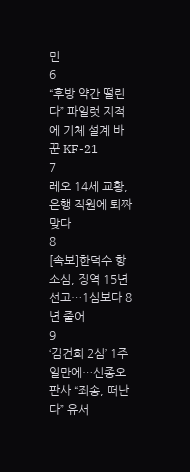민
6
“후방 약간 떨린다” 파일럿 지적에 기체 설계 바꾼 KF-21
7
레오 14세 교황, 은행 직원에 퇴짜 맞다
8
[속보]한덕수 항소심, 징역 15년 선고…1심보다 8년 줄어
9
‘김건희 2심’ 1주일만에…신종오 판사 “죄송, 떠난다” 유서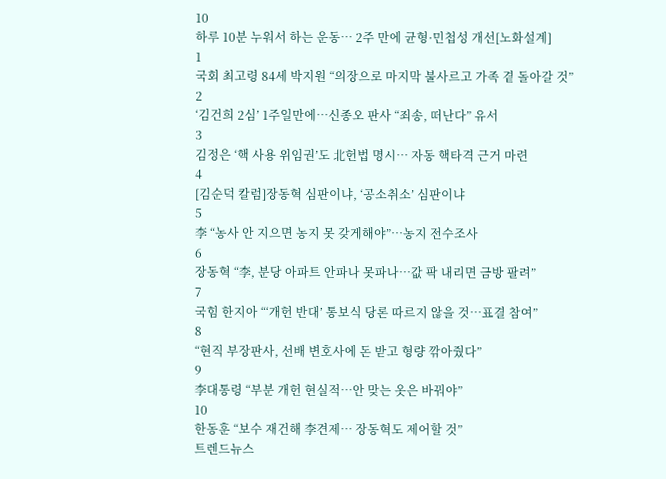10
하루 10분 누워서 하는 운동… 2주 만에 균형·민첩성 개선[노화설계]
1
국회 최고령 84세 박지원 “의장으로 마지막 불사르고 가족 곁 돌아갈 것”
2
‘김건희 2심’ 1주일만에…신종오 판사 “죄송, 떠난다” 유서
3
김정은 ‘핵 사용 위임권’도 北헌법 명시… 자동 핵타격 근거 마련
4
[김순덕 칼럼]장동혁 심판이냐, ‘공소취소’ 심판이냐
5
李 “농사 안 지으면 농지 못 갖게해야”…농지 전수조사
6
장동혁 “李, 분당 아파트 안파나 못파나…값 팍 내리면 금방 팔려”
7
국힘 한지아 “‘개헌 반대’ 통보식 당론 따르지 않을 것…표결 참여”
8
“현직 부장판사, 선배 변호사에 돈 받고 형량 깎아줬다”
9
李대통령 “부분 개헌 현실적…안 맞는 옷은 바꿔야”
10
한동훈 “보수 재건해 李견제… 장동혁도 제어할 것”
트렌드뉴스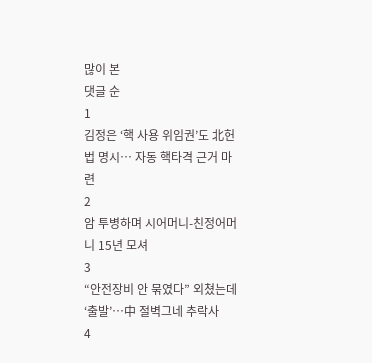많이 본
댓글 순
1
김정은 ‘핵 사용 위임권’도 北헌법 명시… 자동 핵타격 근거 마련
2
암 투병하며 시어머니-친정어머니 15년 모셔
3
“안전장비 안 묶였다” 외쳤는데 ‘출발’…中 절벽그네 추락사
4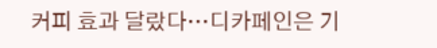커피 효과 달랐다…디카페인은 기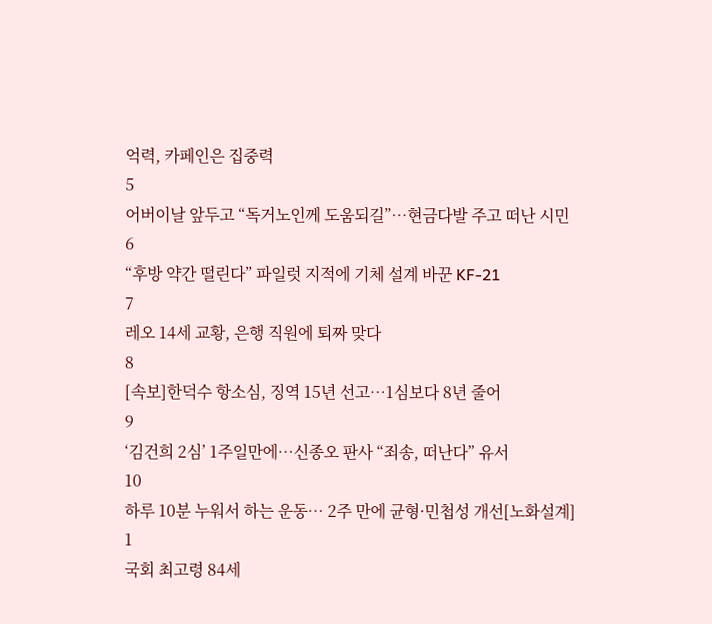억력, 카페인은 집중력
5
어버이날 앞두고 “독거노인께 도움되길”…현금다발 주고 떠난 시민
6
“후방 약간 떨린다” 파일럿 지적에 기체 설계 바꾼 KF-21
7
레오 14세 교황, 은행 직원에 퇴짜 맞다
8
[속보]한덕수 항소심, 징역 15년 선고…1심보다 8년 줄어
9
‘김건희 2심’ 1주일만에…신종오 판사 “죄송, 떠난다” 유서
10
하루 10분 누워서 하는 운동… 2주 만에 균형·민첩성 개선[노화설계]
1
국회 최고령 84세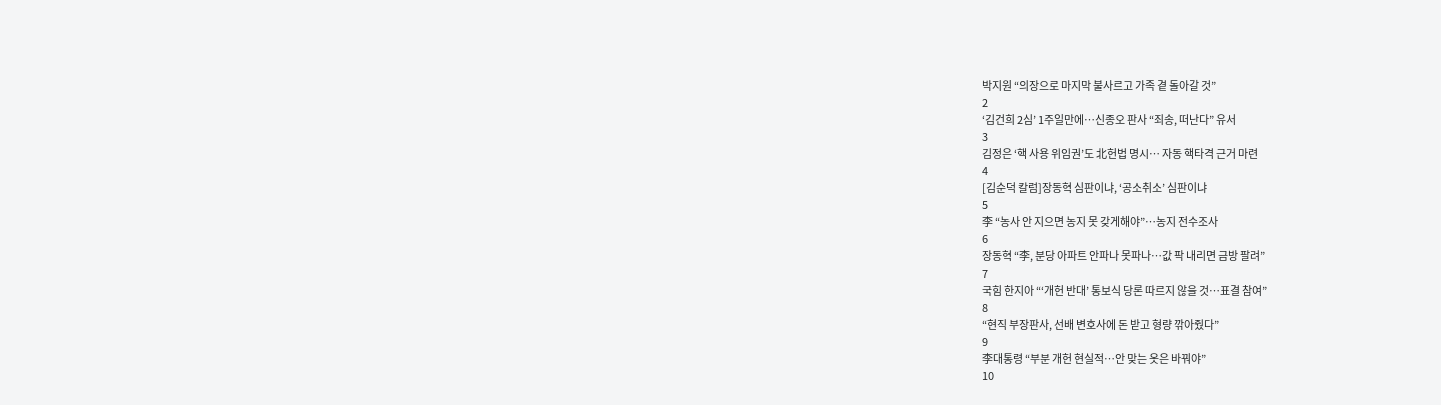박지원 “의장으로 마지막 불사르고 가족 곁 돌아갈 것”
2
‘김건희 2심’ 1주일만에…신종오 판사 “죄송, 떠난다” 유서
3
김정은 ‘핵 사용 위임권’도 北헌법 명시… 자동 핵타격 근거 마련
4
[김순덕 칼럼]장동혁 심판이냐, ‘공소취소’ 심판이냐
5
李 “농사 안 지으면 농지 못 갖게해야”…농지 전수조사
6
장동혁 “李, 분당 아파트 안파나 못파나…값 팍 내리면 금방 팔려”
7
국힘 한지아 “‘개헌 반대’ 통보식 당론 따르지 않을 것…표결 참여”
8
“현직 부장판사, 선배 변호사에 돈 받고 형량 깎아줬다”
9
李대통령 “부분 개헌 현실적…안 맞는 옷은 바꿔야”
10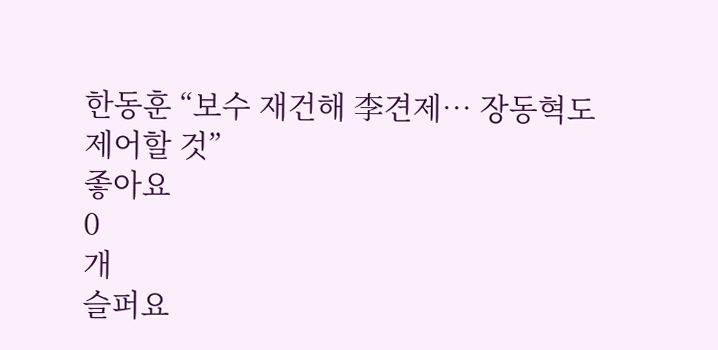한동훈 “보수 재건해 李견제… 장동혁도 제어할 것”
좋아요
0
개
슬퍼요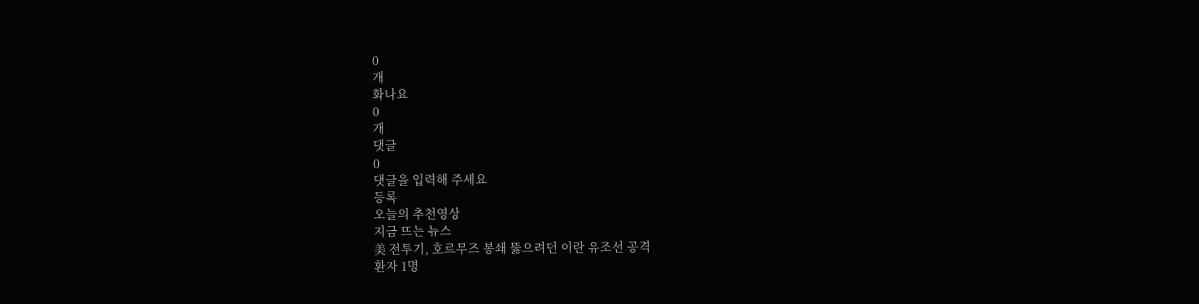0
개
화나요
0
개
댓글
0
댓글을 입력해 주세요
등록
오늘의 추천영상
지금 뜨는 뉴스
美 전투기, 호르무즈 봉쇄 뚫으려던 이란 유조선 공격
환자 1명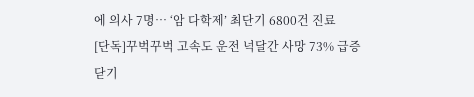에 의사 7명… ‘암 다학제’ 최단기 6800건 진료
[단독]꾸벅꾸벅 고속도 운전 넉달간 사망 73% 급증
닫기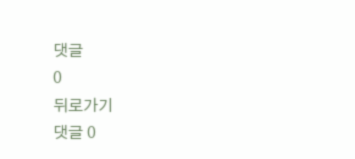댓글
0
뒤로가기
댓글 0